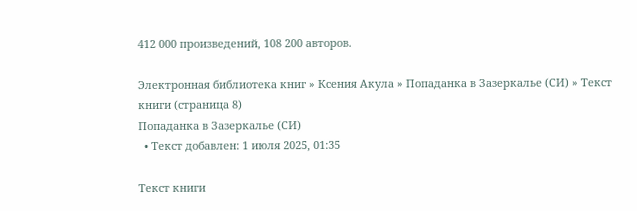412 000 произведений, 108 200 авторов.

Электронная библиотека книг » Ксения Акула » Попаданка в Зазеркалье (СИ) » Текст книги (страница 8)
Попаданка в Зазеркалье (СИ)
  • Текст добавлен: 1 июля 2025, 01:35

Текст книги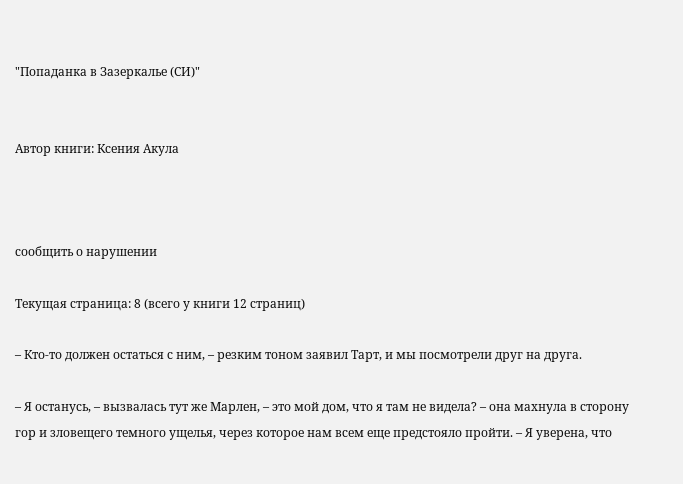"Попаданка в Зазеркалье (СИ)"


Автор книги: Ксения Акула



сообщить о нарушении

Текущая страница: 8 (всего у книги 12 страниц)

– Кто-то должен остаться с ним, – резким тоном заявил Тарт, и мы посмотрели друг на друга.

– Я останусь, – вызвалась тут же Марлен, – это мой дом, что я там не видела? – она махнула в сторону гор и зловещего темного ущелья, через которое нам всем еще предстояло пройти. – Я уверена, что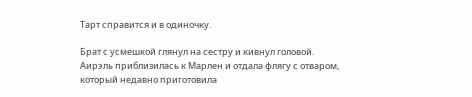Тарт справится и в одиночку.

Брат с усмешкой глянул на сестру и кивнул головой. Аирэль приблизилась к Марлен и отдала флягу с отваром, который недавно приготовила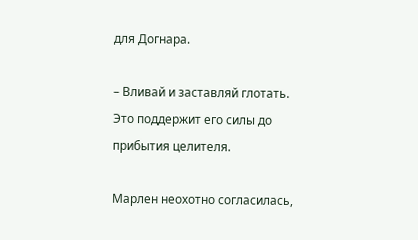для Догнара.

– Вливай и заставляй глотать. Это поддержит его силы до прибытия целителя.

Марлен неохотно согласилась,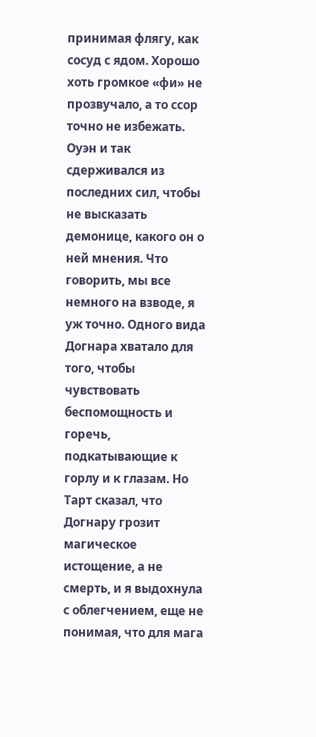принимая флягу, как сосуд с ядом. Хорошо хоть громкое «фи» не прозвучало, а то ссор точно не избежать. Оуэн и так сдерживался из последних сил, чтобы не высказать демонице, какого он о ней мнения. Что говорить, мы все немного на взводе, я уж точно. Одного вида Догнара хватало для того, чтобы чувствовать беспомощность и горечь, подкатывающие к горлу и к глазам. Но Тарт сказал, что Догнару грозит магическое истощение, а не смерть, и я выдохнула с облегчением, еще не понимая, что для мага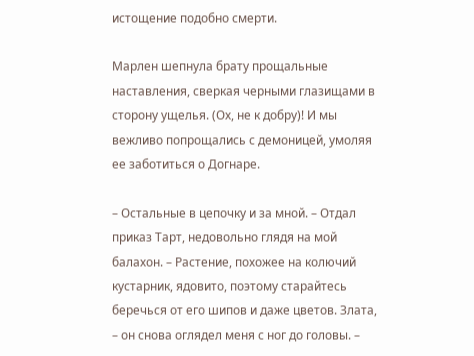истощение подобно смерти.

Марлен шепнула брату прощальные наставления, сверкая черными глазищами в сторону ущелья. (Ох, не к добру)! И мы вежливо попрощались с демоницей, умоляя ее заботиться о Догнаре.

– Остальные в цепочку и за мной. – Отдал приказ Тарт, недовольно глядя на мой балахон. – Растение, похожее на колючий кустарник, ядовито, поэтому старайтесь беречься от его шипов и даже цветов. Злата, – он снова оглядел меня с ног до головы. –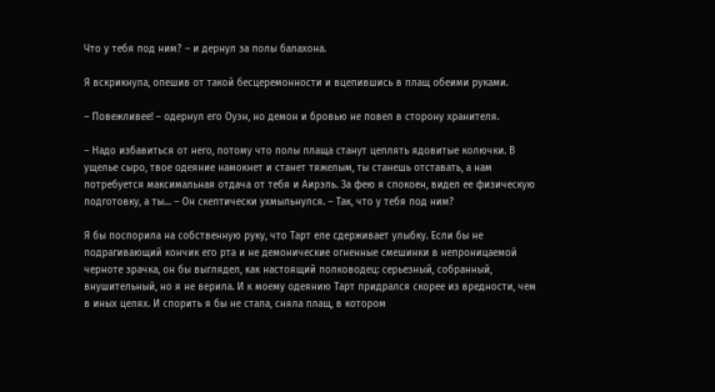Что у тебя под ним? – и дернул за полы балахона.

Я вскрикнула, опешив от такой бесцеремонности и вцепившись в плащ обеими руками.

– Повежливее! – одернул его Оуэн, но демон и бровью не повел в сторону хранителя.

– Надо избавиться от него, потому что полы плаща станут цеплять ядовитые колючки. В ущелье сыро, твое одеяние намокнет и станет тяжелым, ты станешь отставать, а нам потребуется максимальная отдача от тебя и Аирэль. За фею я спокоен, видел ее физическую подготовку, а ты… – Он скептически ухмыльнулся. – Так, что у тебя под ним?

Я бы поспорила на собственную руку, что Тарт еле сдерживает улыбку. Если бы не подрагивающий кончик его рта и не демонические огненные смешинки в непроницаемой черноте зрачка, он бы выглядел, как настоящий полководец: серьезный, собранный, внушительный, но я не верила. И к моему одеянию Тарт придрался скорее из вредности, чем в иных целях. И спорить я бы не стала, сняла плащ, в котором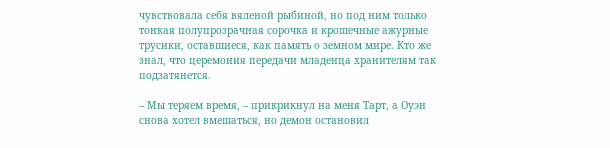чувствовала себя вяленой рыбиной, но под ним только тонкая полупрозрачная сорочка и крошечные ажурные трусики, оставшиеся, как память о земном мире. Кто же знал, что церемония передачи младенца хранителям так подзатянется.

– Мы теряем время, – прикрикнул на меня Тарт, а Оуэн снова хотел вмешаться, но демон остановил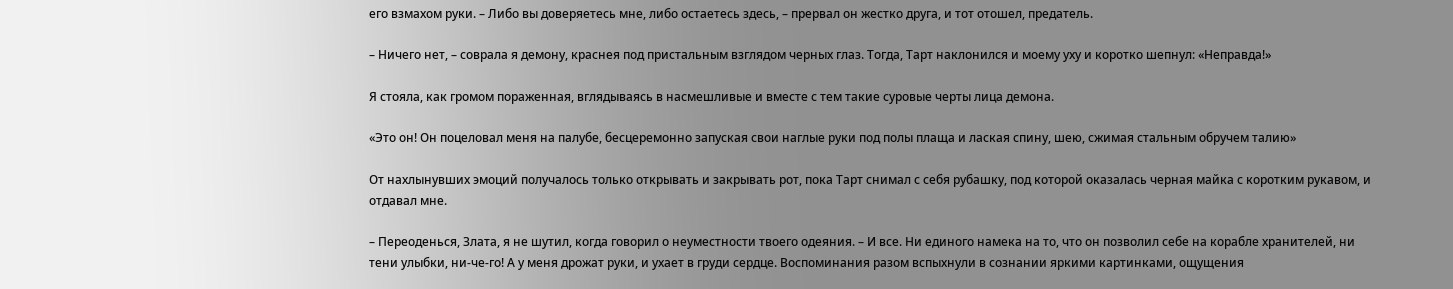его взмахом руки. – Либо вы доверяетесь мне, либо остаетесь здесь, – прервал он жестко друга, и тот отошел, предатель.

– Ничего нет, – соврала я демону, краснея под пристальным взглядом черных глаз. Тогда, Тарт наклонился и моему уху и коротко шепнул: «Неправда!»

Я стояла, как громом пораженная, вглядываясь в насмешливые и вместе с тем такие суровые черты лица демона.

«Это он! Он поцеловал меня на палубе, бесцеремонно запуская свои наглые руки под полы плаща и лаская спину, шею, сжимая стальным обручем талию»

От нахлынувших эмоций получалось только открывать и закрывать рот, пока Тарт снимал с себя рубашку, под которой оказалась черная майка с коротким рукавом, и отдавал мне.

– Переоденься, Злата, я не шутил, когда говорил о неуместности твоего одеяния. – И все. Ни единого намека на то, что он позволил себе на корабле хранителей, ни тени улыбки, ни-че-го! А у меня дрожат руки, и ухает в груди сердце. Воспоминания разом вспыхнули в сознании яркими картинками, ощущения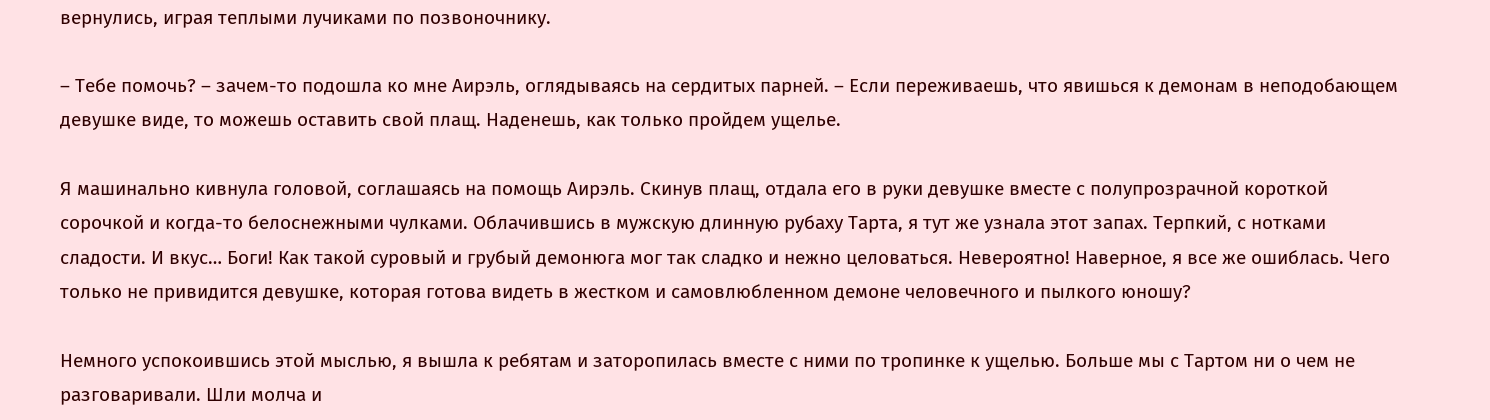вернулись, играя теплыми лучиками по позвоночнику.

– Тебе помочь? – зачем-то подошла ко мне Аирэль, оглядываясь на сердитых парней. – Если переживаешь, что явишься к демонам в неподобающем девушке виде, то можешь оставить свой плащ. Наденешь, как только пройдем ущелье.

Я машинально кивнула головой, соглашаясь на помощь Аирэль. Скинув плащ, отдала его в руки девушке вместе с полупрозрачной короткой сорочкой и когда-то белоснежными чулками. Облачившись в мужскую длинную рубаху Тарта, я тут же узнала этот запах. Терпкий, с нотками сладости. И вкус… Боги! Как такой суровый и грубый демонюга мог так сладко и нежно целоваться. Невероятно! Наверное, я все же ошиблась. Чего только не привидится девушке, которая готова видеть в жестком и самовлюбленном демоне человечного и пылкого юношу?

Немного успокоившись этой мыслью, я вышла к ребятам и заторопилась вместе с ними по тропинке к ущелью. Больше мы с Тартом ни о чем не разговаривали. Шли молча и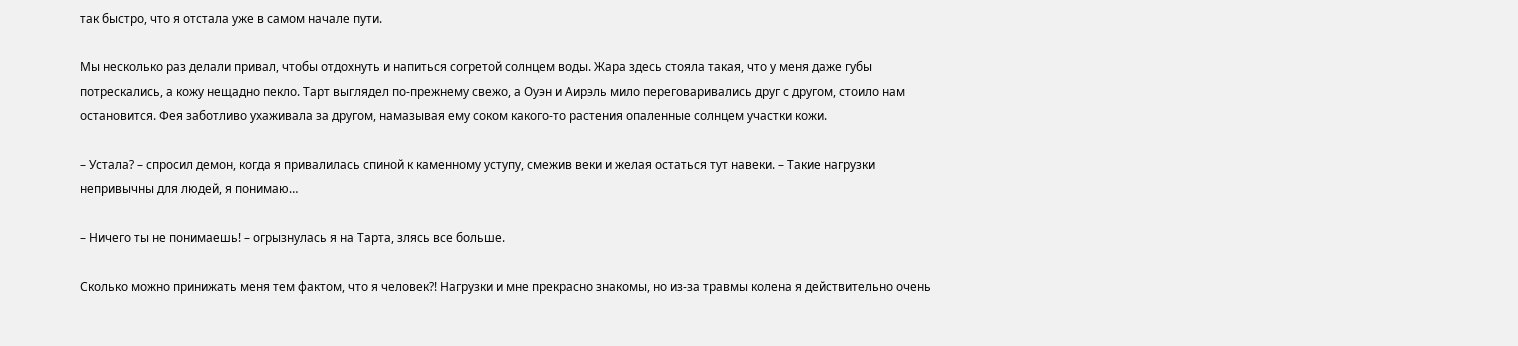так быстро, что я отстала уже в самом начале пути.

Мы несколько раз делали привал, чтобы отдохнуть и напиться согретой солнцем воды. Жара здесь стояла такая, что у меня даже губы потрескались, а кожу нещадно пекло. Тарт выглядел по-прежнему свежо, а Оуэн и Аирэль мило переговаривались друг с другом, стоило нам остановится. Фея заботливо ухаживала за другом, намазывая ему соком какого-то растения опаленные солнцем участки кожи.

– Устала? – спросил демон, когда я привалилась спиной к каменному уступу, смежив веки и желая остаться тут навеки. – Такие нагрузки непривычны для людей, я понимаю…

– Ничего ты не понимаешь! – огрызнулась я на Тарта, злясь все больше.

Сколько можно принижать меня тем фактом, что я человек?! Нагрузки и мне прекрасно знакомы, но из-за травмы колена я действительно очень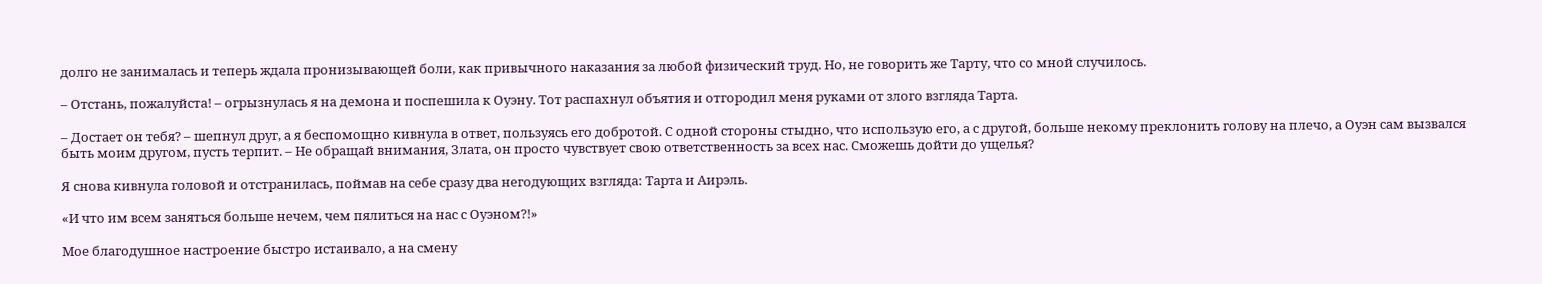долго не занималась и теперь ждала пронизывающей боли, как привычного наказания за любой физический труд. Но, не говорить же Тарту, что со мной случилось.

– Отстань, пожалуйста! – огрызнулась я на демона и поспешила к Оуэну. Тот распахнул объятия и отгородил меня руками от злого взгляда Тарта.

– Достает он тебя? – шепнул друг, а я беспомощно кивнула в ответ, пользуясь его добротой. С одной стороны стыдно, что использую его, а с другой, больше некому преклонить голову на плечо, а Оуэн сам вызвался быть моим другом, пусть терпит. – Не обращай внимания, Злата, он просто чувствует свою ответственность за всех нас. Сможешь дойти до ущелья?

Я снова кивнула головой и отстранилась, поймав на себе сразу два негодующих взгляда: Тарта и Аирэль.

«И что им всем заняться больше нечем, чем пялиться на нас с Оуэном?!»

Мое благодушное настроение быстро истаивало, а на смену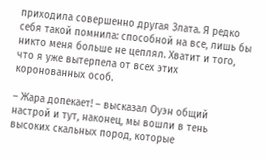приходила совершенно другая Злата. Я редко себя такой помнила: способной на все, лишь бы никто меня больше не цеплял. Хватит и того, что я уже вытерпела от всех этих коронованных особ.

– Жара допекает! – высказал Оуэн общий настрой и тут, наконец, мы вошли в тень высоких скальных пород, которые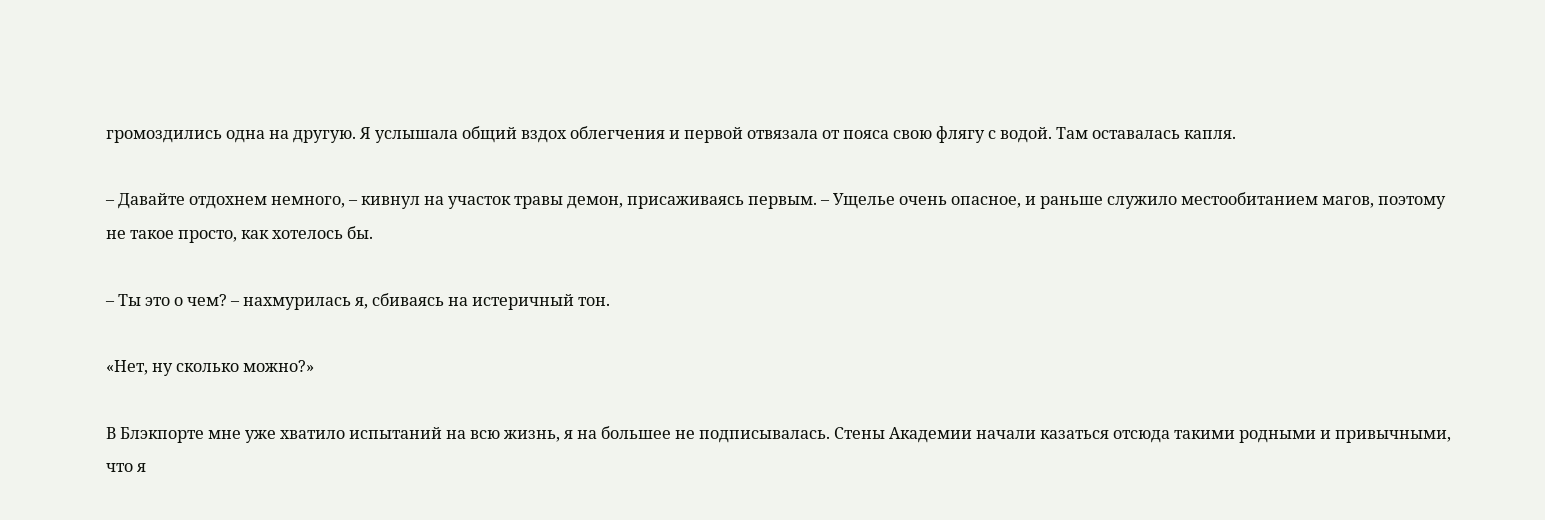громоздились одна на другую. Я услышала общий вздох облегчения и первой отвязала от пояса свою флягу с водой. Там оставалась капля.

– Давайте отдохнем немного, – кивнул на участок травы демон, присаживаясь первым. – Ущелье очень опасное, и раньше служило местообитанием магов, поэтому не такое просто, как хотелось бы.

– Ты это о чем? – нахмурилась я, сбиваясь на истеричный тон.

«Нет, ну сколько можно?»

В Блэкпорте мне уже хватило испытаний на всю жизнь, я на большее не подписывалась. Стены Академии начали казаться отсюда такими родными и привычными, что я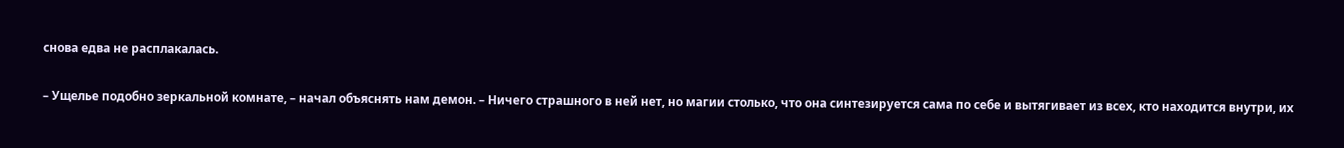снова едва не расплакалась.

– Ущелье подобно зеркальной комнате, – начал объяснять нам демон. – Ничего страшного в ней нет, но магии столько, что она синтезируется сама по себе и вытягивает из всех, кто находится внутри, их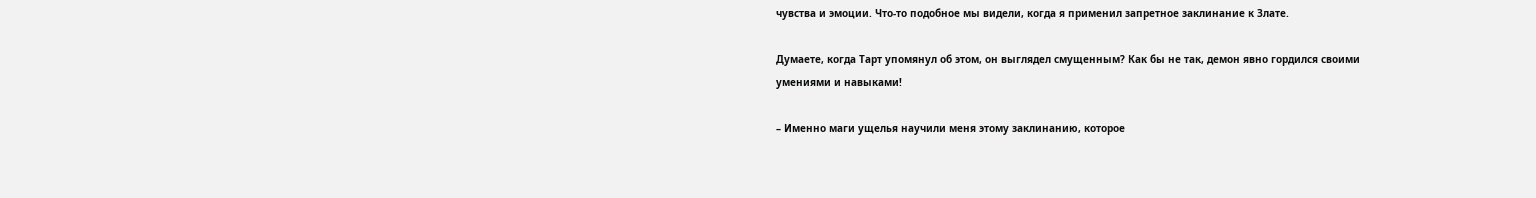чувства и эмоции. Что-то подобное мы видели, когда я применил запретное заклинание к Злате.

Думаете, когда Тарт упомянул об этом, он выглядел смущенным? Как бы не так, демон явно гордился своими умениями и навыками!

– Именно маги ущелья научили меня этому заклинанию, которое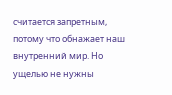считается запретным, потому что обнажает наш внутренний мир. Но ущелью не нужны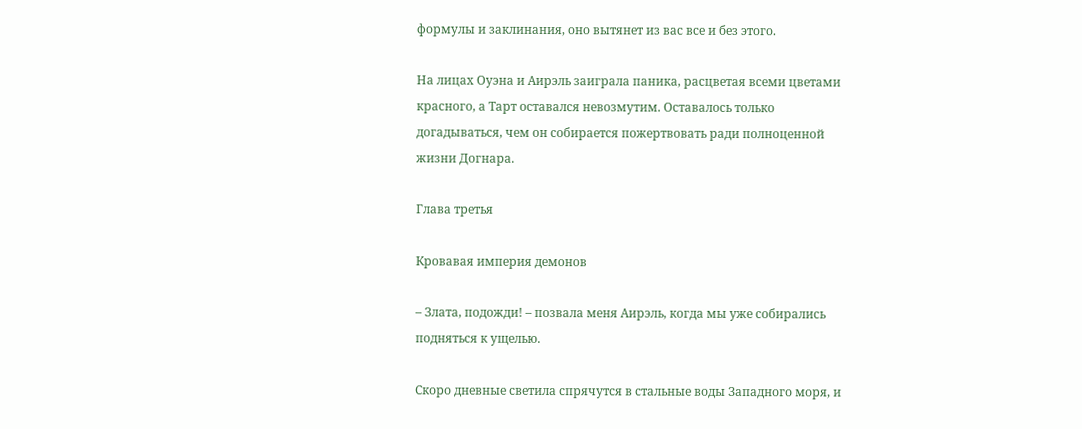формулы и заклинания, оно вытянет из вас все и без этого.

На лицах Оуэна и Аирэль заиграла паника, расцветая всеми цветами красного, а Тарт оставался невозмутим. Оставалось только догадываться, чем он собирается пожертвовать ради полноценной жизни Догнара.

Глава третья

Кровавая империя демонов

– Злата, подожди! – позвала меня Аирэль, когда мы уже собирались подняться к ущелью.

Скоро дневные светила спрячутся в стальные воды Западного моря, и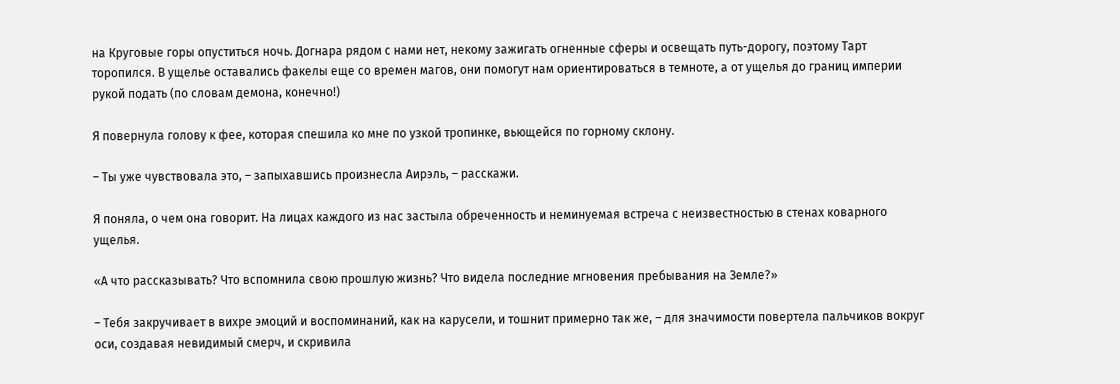на Круговые горы опуститься ночь. Догнара рядом с нами нет, некому зажигать огненные сферы и освещать путь-дорогу, поэтому Тарт торопился. В ущелье оставались факелы еще со времен магов, они помогут нам ориентироваться в темноте, а от ущелья до границ империи рукой подать (по словам демона, конечно!)

Я повернула голову к фее, которая спешила ко мне по узкой тропинке, вьющейся по горному склону.

– Ты уже чувствовала это, – запыхавшись произнесла Аирэль, – расскажи.

Я поняла, о чем она говорит. На лицах каждого из нас застыла обреченность и неминуемая встреча с неизвестностью в стенах коварного ущелья.

«А что рассказывать? Что вспомнила свою прошлую жизнь? Что видела последние мгновения пребывания на Земле?»

– Тебя закручивает в вихре эмоций и воспоминаний, как на карусели, и тошнит примерно так же, – для значимости повертела пальчиков вокруг оси, создавая невидимый смерч, и скривила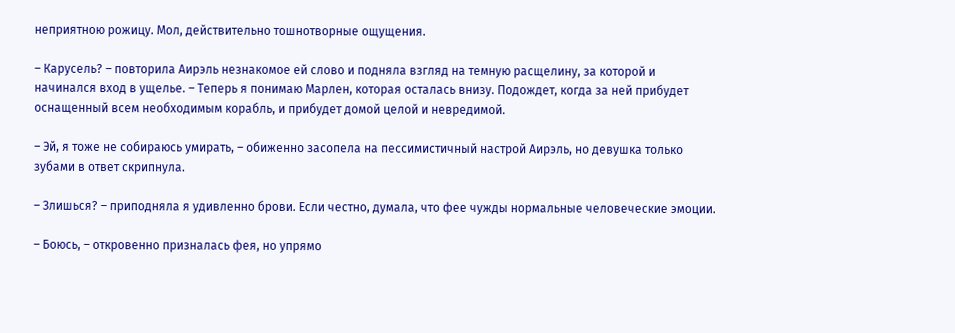неприятною рожицу. Мол, действительно тошнотворные ощущения.

– Карусель? – повторила Аирэль незнакомое ей слово и подняла взгляд на темную расщелину, за которой и начинался вход в ущелье. – Теперь я понимаю Марлен, которая осталась внизу. Подождет, когда за ней прибудет оснащенный всем необходимым корабль, и прибудет домой целой и невредимой.

– Эй, я тоже не собираюсь умирать, – обиженно засопела на пессимистичный настрой Аирэль, но девушка только зубами в ответ скрипнула.

– Злишься? – приподняла я удивленно брови. Если честно, думала, что фее чужды нормальные человеческие эмоции.

– Боюсь, – откровенно призналась фея, но упрямо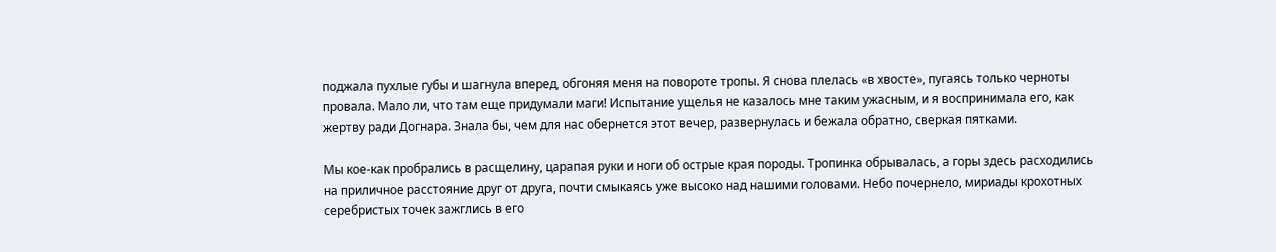поджала пухлые губы и шагнула вперед, обгоняя меня на повороте тропы. Я снова плелась «в хвосте», пугаясь только черноты провала. Мало ли, что там еще придумали маги! Испытание ущелья не казалось мне таким ужасным, и я воспринимала его, как жертву ради Догнара. Знала бы, чем для нас обернется этот вечер, развернулась и бежала обратно, сверкая пятками.

Мы кое-как пробрались в расщелину, царапая руки и ноги об острые края породы. Тропинка обрывалась, а горы здесь расходились на приличное расстояние друг от друга, почти смыкаясь уже высоко над нашими головами. Небо почернело, мириады крохотных серебристых точек зажглись в его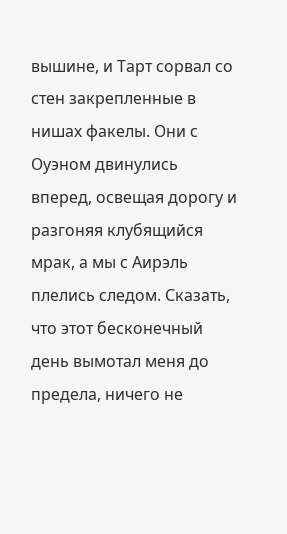вышине, и Тарт сорвал со стен закрепленные в нишах факелы. Они с Оуэном двинулись вперед, освещая дорогу и разгоняя клубящийся мрак, а мы с Аирэль плелись следом. Сказать, что этот бесконечный день вымотал меня до предела, ничего не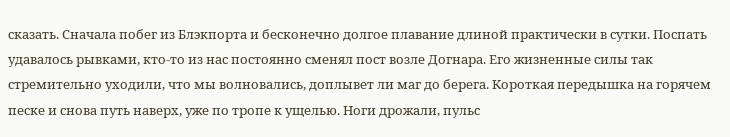сказать. Сначала побег из Блэкпорта и бесконечно долгое плавание длиной практически в сутки. Поспать удавалось рывками, кто-то из нас постоянно сменял пост возле Догнара. Его жизненные силы так стремительно уходили, что мы волновались, доплывет ли маг до берега. Короткая передышка на горячем песке и снова путь наверх, уже по тропе к ущелью. Ноги дрожали, пульс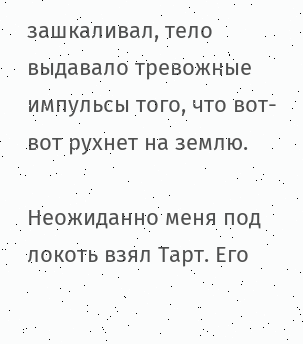зашкаливал, тело выдавало тревожные импульсы того, что вот-вот рухнет на землю.

Неожиданно меня под локоть взял Тарт. Его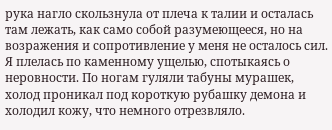рука нагло скользнула от плеча к талии и осталась там лежать, как само собой разумеющееся, но на возражения и сопротивление у меня не осталось сил. Я плелась по каменному ущелью, спотыкаясь о неровности. По ногам гуляли табуны мурашек, холод проникал под короткую рубашку демона и холодил кожу, что немного отрезвляло.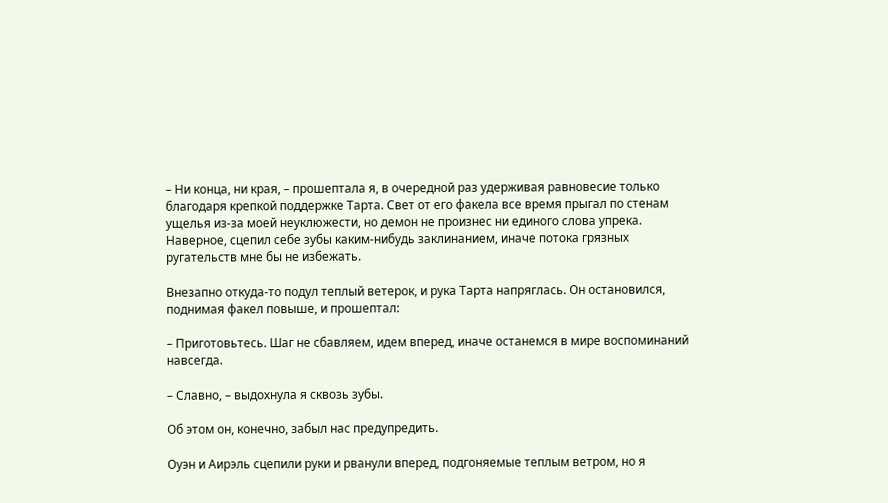– Ни конца, ни края, – прошептала я, в очередной раз удерживая равновесие только благодаря крепкой поддержке Тарта. Свет от его факела все время прыгал по стенам ущелья из-за моей неуклюжести, но демон не произнес ни единого слова упрека. Наверное, сцепил себе зубы каким-нибудь заклинанием, иначе потока грязных ругательств мне бы не избежать.

Внезапно откуда-то подул теплый ветерок, и рука Тарта напряглась. Он остановился, поднимая факел повыше, и прошептал:

– Приготовьтесь. Шаг не сбавляем, идем вперед, иначе останемся в мире воспоминаний навсегда.

– Славно, – выдохнула я сквозь зубы.

Об этом он, конечно, забыл нас предупредить.

Оуэн и Аирэль сцепили руки и рванули вперед, подгоняемые теплым ветром, но я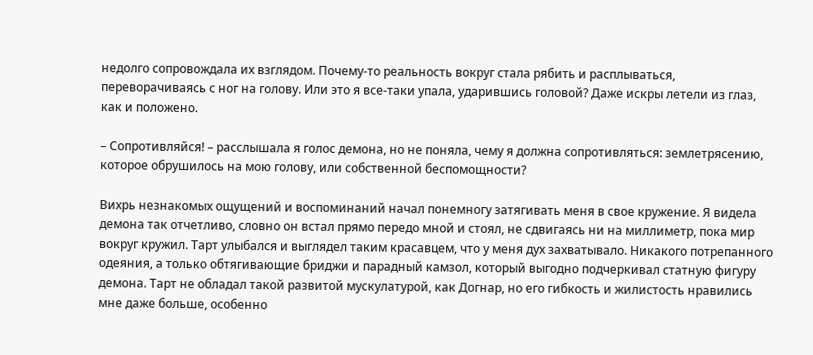недолго сопровождала их взглядом. Почему-то реальность вокруг стала рябить и расплываться, переворачиваясь с ног на голову. Или это я все-таки упала, ударившись головой? Даже искры летели из глаз, как и положено.

– Сопротивляйся! – расслышала я голос демона, но не поняла, чему я должна сопротивляться: землетрясению, которое обрушилось на мою голову, или собственной беспомощности?

Вихрь незнакомых ощущений и воспоминаний начал понемногу затягивать меня в свое кружение. Я видела демона так отчетливо, словно он встал прямо передо мной и стоял, не сдвигаясь ни на миллиметр, пока мир вокруг кружил. Тарт улыбался и выглядел таким красавцем, что у меня дух захватывало. Никакого потрепанного одеяния, а только обтягивающие бриджи и парадный камзол, который выгодно подчеркивал статную фигуру демона. Тарт не обладал такой развитой мускулатурой, как Догнар, но его гибкость и жилистость нравились мне даже больше, особенно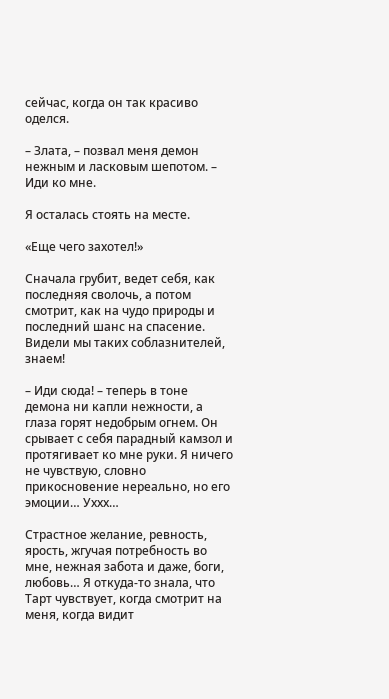сейчас, когда он так красиво оделся.

– Злата, – позвал меня демон нежным и ласковым шепотом. – Иди ко мне.

Я осталась стоять на месте.

«Еще чего захотел!»

Сначала грубит, ведет себя, как последняя сволочь, а потом смотрит, как на чудо природы и последний шанс на спасение. Видели мы таких соблазнителей, знаем!

– Иди сюда! – теперь в тоне демона ни капли нежности, а глаза горят недобрым огнем. Он срывает с себя парадный камзол и протягивает ко мне руки. Я ничего не чувствую, словно прикосновение нереально, но его эмоции… Уххх…

Страстное желание, ревность, ярость, жгучая потребность во мне, нежная забота и даже, боги, любовь… Я откуда-то знала, что Тарт чувствует, когда смотрит на меня, когда видит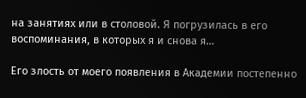на занятиях или в столовой. Я погрузилась в его воспоминания, в которых я и снова я…

Его злость от моего появления в Академии постепенно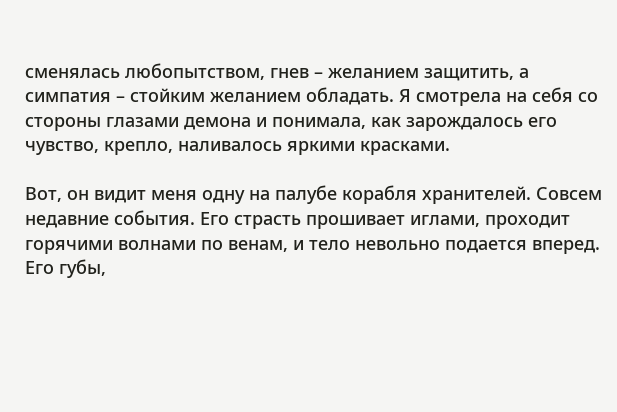сменялась любопытством, гнев – желанием защитить, а симпатия – стойким желанием обладать. Я смотрела на себя со стороны глазами демона и понимала, как зарождалось его чувство, крепло, наливалось яркими красками.

Вот, он видит меня одну на палубе корабля хранителей. Совсем недавние события. Его страсть прошивает иглами, проходит горячими волнами по венам, и тело невольно подается вперед. Его губы,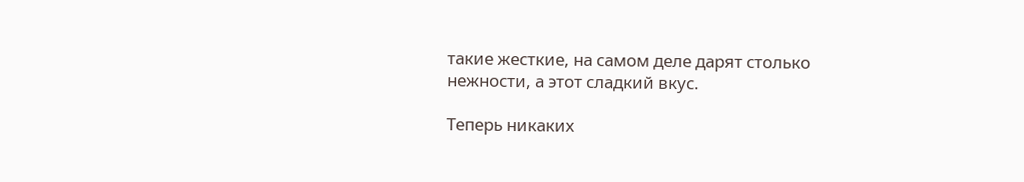такие жесткие, на самом деле дарят столько нежности, а этот сладкий вкус.

Теперь никаких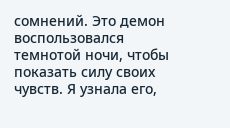сомнений. Это демон воспользовался темнотой ночи, чтобы показать силу своих чувств. Я узнала его,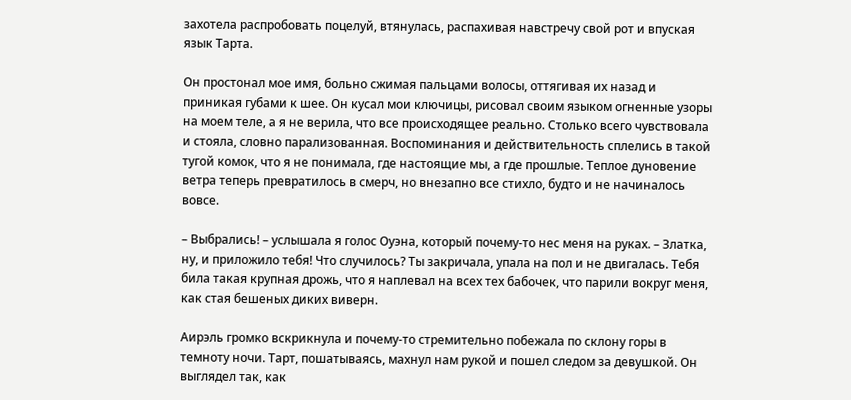захотела распробовать поцелуй, втянулась, распахивая навстречу свой рот и впуская язык Тарта.

Он простонал мое имя, больно сжимая пальцами волосы, оттягивая их назад и приникая губами к шее. Он кусал мои ключицы, рисовал своим языком огненные узоры на моем теле, а я не верила, что все происходящее реально. Столько всего чувствовала и стояла, словно парализованная. Воспоминания и действительность сплелись в такой тугой комок, что я не понимала, где настоящие мы, а где прошлые. Теплое дуновение ветра теперь превратилось в смерч, но внезапно все стихло, будто и не начиналось вовсе.

– Выбрались! – услышала я голос Оуэна, который почему-то нес меня на руках. – Златка, ну, и приложило тебя! Что случилось? Ты закричала, упала на пол и не двигалась. Тебя била такая крупная дрожь, что я наплевал на всех тех бабочек, что парили вокруг меня, как стая бешеных диких виверн.

Аирэль громко вскрикнула и почему-то стремительно побежала по склону горы в темноту ночи. Тарт, пошатываясь, махнул нам рукой и пошел следом за девушкой. Он выглядел так, как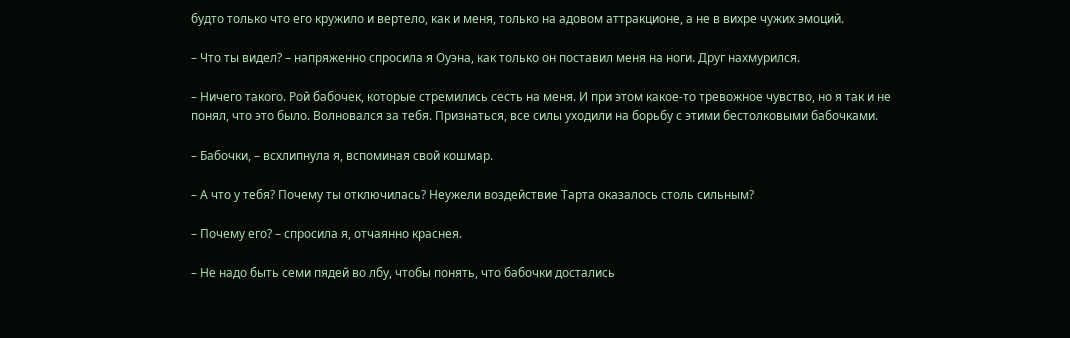будто только что его кружило и вертело, как и меня, только на адовом аттракционе, а не в вихре чужих эмоций.

– Что ты видел? – напряженно спросила я Оуэна, как только он поставил меня на ноги. Друг нахмурился.

– Ничего такого. Рой бабочек, которые стремились сесть на меня. И при этом какое-то тревожное чувство, но я так и не понял, что это было. Волновался за тебя. Признаться, все силы уходили на борьбу с этими бестолковыми бабочками.

– Бабочки, – всхлипнула я, вспоминая свой кошмар.

– А что у тебя? Почему ты отключилась? Неужели воздействие Тарта оказалось столь сильным?

– Почему его? – спросила я, отчаянно краснея.

– Не надо быть семи пядей во лбу, чтобы понять, что бабочки достались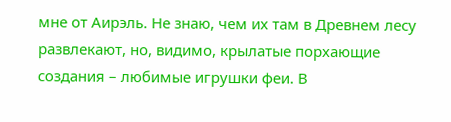мне от Аирэль. Не знаю, чем их там в Древнем лесу развлекают, но, видимо, крылатые порхающие создания – любимые игрушки феи. В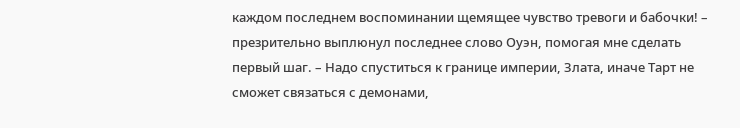каждом последнем воспоминании щемящее чувство тревоги и бабочки! – презрительно выплюнул последнее слово Оуэн, помогая мне сделать первый шаг. – Надо спуститься к границе империи, Злата, иначе Тарт не сможет связаться с демонами,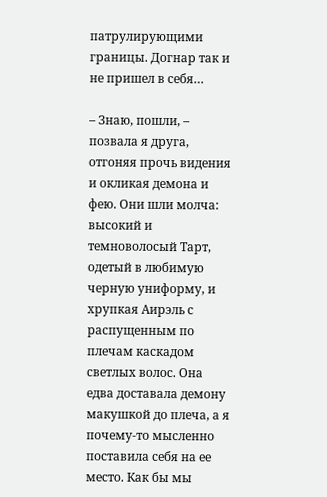патрулирующими границы. Догнар так и не пришел в себя…

– Знаю, пошли, – позвала я друга, отгоняя прочь видения и окликая демона и фею. Они шли молча: высокий и темноволосый Тарт, одетый в любимую черную униформу, и хрупкая Аирэль с распущенным по плечам каскадом светлых волос. Она едва доставала демону макушкой до плеча, а я почему-то мысленно поставила себя на ее место. Как бы мы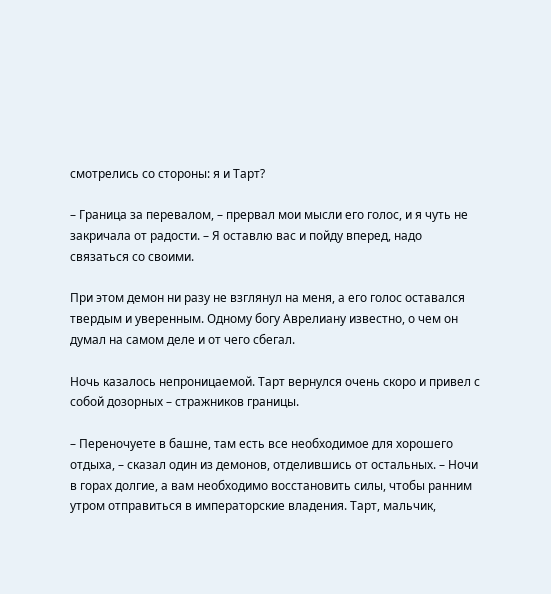смотрелись со стороны: я и Тарт?

– Граница за перевалом, – прервал мои мысли его голос, и я чуть не закричала от радости. – Я оставлю вас и пойду вперед, надо связаться со своими.

При этом демон ни разу не взглянул на меня, а его голос оставался твердым и уверенным. Одному богу Аврелиану известно, о чем он думал на самом деле и от чего сбегал.

Ночь казалось непроницаемой. Тарт вернулся очень скоро и привел с собой дозорных – стражников границы.

– Переночуете в башне, там есть все необходимое для хорошего отдыха, – сказал один из демонов, отделившись от остальных. – Ночи в горах долгие, а вам необходимо восстановить силы, чтобы ранним утром отправиться в императорские владения. Тарт, мальчик,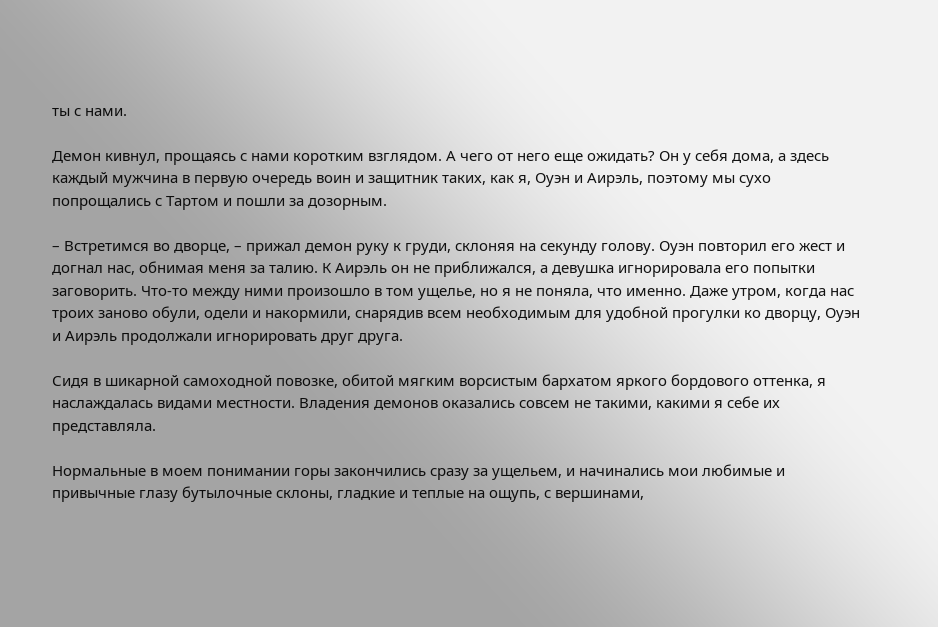ты с нами.

Демон кивнул, прощаясь с нами коротким взглядом. А чего от него еще ожидать? Он у себя дома, а здесь каждый мужчина в первую очередь воин и защитник таких, как я, Оуэн и Аирэль, поэтому мы сухо попрощались с Тартом и пошли за дозорным.

– Встретимся во дворце, – прижал демон руку к груди, склоняя на секунду голову. Оуэн повторил его жест и догнал нас, обнимая меня за талию. К Аирэль он не приближался, а девушка игнорировала его попытки заговорить. Что-то между ними произошло в том ущелье, но я не поняла, что именно. Даже утром, когда нас троих заново обули, одели и накормили, снарядив всем необходимым для удобной прогулки ко дворцу, Оуэн и Аирэль продолжали игнорировать друг друга.

Сидя в шикарной самоходной повозке, обитой мягким ворсистым бархатом яркого бордового оттенка, я наслаждалась видами местности. Владения демонов оказались совсем не такими, какими я себе их представляла.

Нормальные в моем понимании горы закончились сразу за ущельем, и начинались мои любимые и привычные глазу бутылочные склоны, гладкие и теплые на ощупь, с вершинами,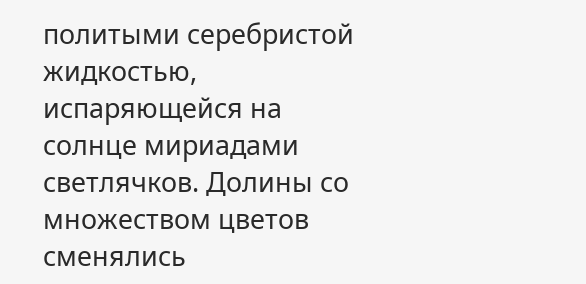политыми серебристой жидкостью, испаряющейся на солнце мириадами светлячков. Долины со множеством цветов сменялись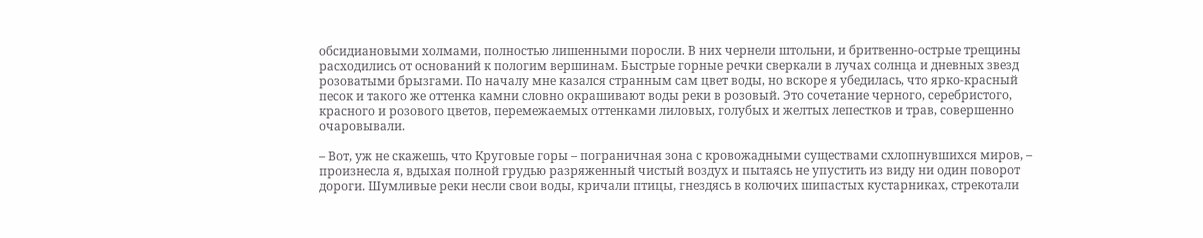обсидиановыми холмами, полностью лишенными поросли. В них чернели штольни, и бритвенно-острые трещины расходились от оснований к пологим вершинам. Быстрые горные речки сверкали в лучах солнца и дневных звезд розоватыми брызгами. По началу мне казался странным сам цвет воды, но вскоре я убедилась, что ярко-красный песок и такого же оттенка камни словно окрашивают воды реки в розовый. Это сочетание черного, серебристого, красного и розового цветов, перемежаемых оттенками лиловых, голубых и желтых лепестков и трав, совершенно очаровывали.

– Вот, уж не скажешь, что Круговые горы – пограничная зона с кровожадными существами схлопнувшихся миров, – произнесла я, вдыхая полной грудью разряженный чистый воздух и пытаясь не упустить из виду ни один поворот дороги. Шумливые реки несли свои воды, кричали птицы, гнездясь в колючих шипастых кустарниках, стрекотали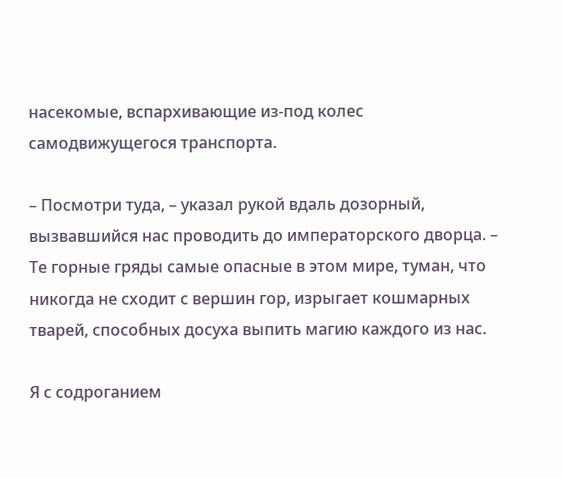насекомые, вспархивающие из-под колес самодвижущегося транспорта.

– Посмотри туда, – указал рукой вдаль дозорный, вызвавшийся нас проводить до императорского дворца. – Те горные гряды самые опасные в этом мире, туман, что никогда не сходит с вершин гор, изрыгает кошмарных тварей, способных досуха выпить магию каждого из нас.

Я с содроганием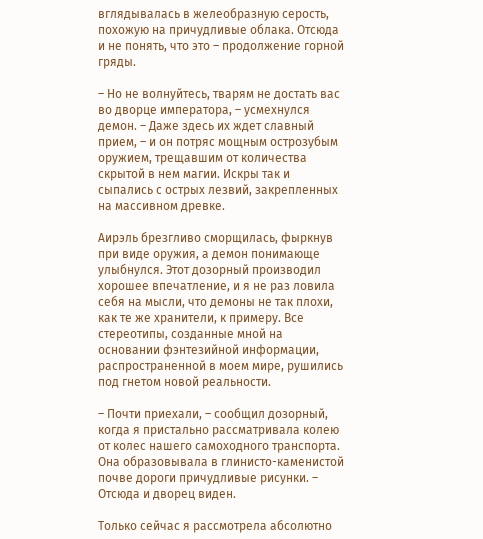вглядывалась в желеобразную серость, похожую на причудливые облака. Отсюда и не понять, что это – продолжение горной гряды.

– Но не волнуйтесь, тварям не достать вас во дворце императора, – усмехнулся демон. – Даже здесь их ждет славный прием, – и он потряс мощным острозубым оружием, трещавшим от количества скрытой в нем магии. Искры так и сыпались с острых лезвий, закрепленных на массивном древке.

Аирэль брезгливо сморщилась, фыркнув при виде оружия, а демон понимающе улыбнулся. Этот дозорный производил хорошее впечатление, и я не раз ловила себя на мысли, что демоны не так плохи, как те же хранители, к примеру. Все стереотипы, созданные мной на основании фэнтезийной информации, распространенной в моем мире, рушились под гнетом новой реальности.

– Почти приехали, – сообщил дозорный, когда я пристально рассматривала колею от колес нашего самоходного транспорта. Она образовывала в глинисто-каменистой почве дороги причудливые рисунки. – Отсюда и дворец виден.

Только сейчас я рассмотрела абсолютно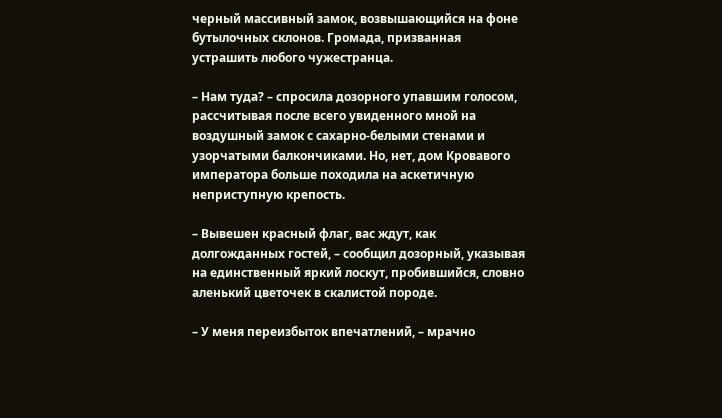черный массивный замок, возвышающийся на фоне бутылочных склонов. Громада, призванная устрашить любого чужестранца.

– Нам туда? – спросила дозорного упавшим голосом, рассчитывая после всего увиденного мной на воздушный замок с сахарно-белыми стенами и узорчатыми балкончиками. Но, нет, дом Кровавого императора больше походила на аскетичную неприступную крепость.

– Вывешен красный флаг, вас ждут, как долгожданных гостей, – сообщил дозорный, указывая на единственный яркий лоскут, пробившийся, словно аленький цветочек в скалистой породе.

– У меня переизбыток впечатлений, – мрачно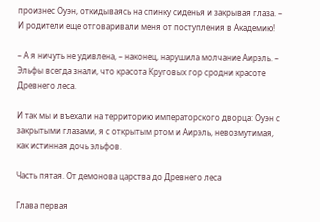произнес Оуэн, откидываясь на спинку сиденья и закрывая глаза. – И родители еще отговаривали меня от поступления в Академию!

– А я ничуть не удивлена, – наконец, нарушила молчание Аирэль. – Эльфы всегда знали, что красота Круговых гор сродни красоте Древнего леса.

И так мы и въехали на территорию императорского дворца: Оуэн с закрытыми глазами, я с открытым ртом и Аирэль, невозмутимая, как истинная дочь эльфов.

Часть пятая. От демонова царства до Древнего леса

Глава первая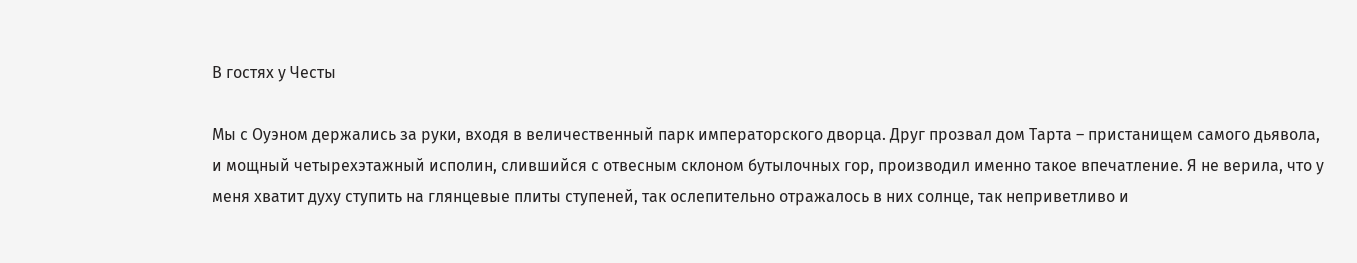В гостях у Честы

Мы с Оуэном держались за руки, входя в величественный парк императорского дворца. Друг прозвал дом Тарта – пристанищем самого дьявола, и мощный четырехэтажный исполин, слившийся с отвесным склоном бутылочных гор, производил именно такое впечатление. Я не верила, что у меня хватит духу ступить на глянцевые плиты ступеней, так ослепительно отражалось в них солнце, так неприветливо и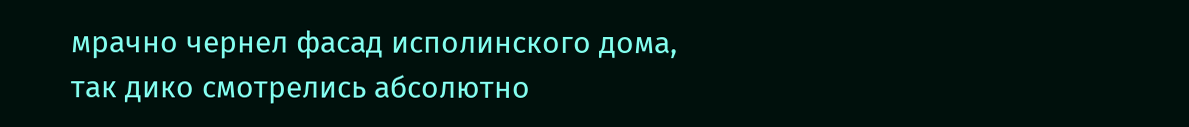мрачно чернел фасад исполинского дома, так дико смотрелись абсолютно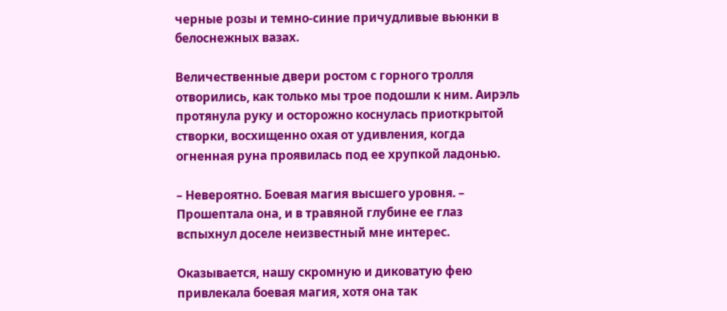черные розы и темно-синие причудливые вьюнки в белоснежных вазах.

Величественные двери ростом с горного тролля отворились, как только мы трое подошли к ним. Аирэль протянула руку и осторожно коснулась приоткрытой створки, восхищенно охая от удивления, когда огненная руна проявилась под ее хрупкой ладонью.

– Невероятно. Боевая магия высшего уровня. – Прошептала она, и в травяной глубине ее глаз вспыхнул доселе неизвестный мне интерес.

Оказывается, нашу скромную и диковатую фею привлекала боевая магия, хотя она так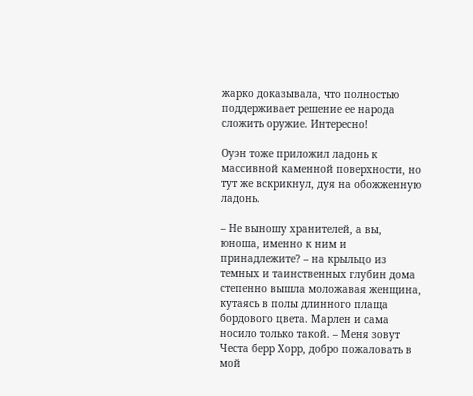жарко доказывала, что полностью поддерживает решение ее народа сложить оружие. Интересно!

Оуэн тоже приложил ладонь к массивной каменной поверхности, но тут же вскрикнул, дуя на обожженную ладонь.

– Не выношу хранителей, а вы, юноша, именно к ним и принадлежите? – на крыльцо из темных и таинственных глубин дома степенно вышла моложавая женщина, кутаясь в полы длинного плаща бордового цвета. Марлен и сама носило только такой. – Меня зовут Честа берр Хорр, добро пожаловать в мой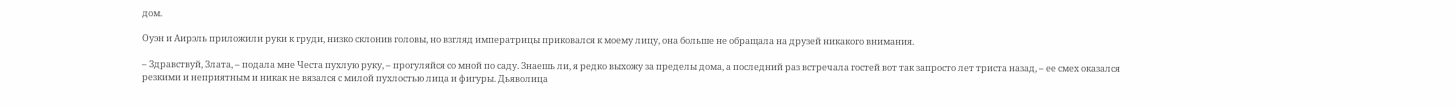дом.

Оуэн и Аирэль приложили руки к груди, низко склонив головы, но взгляд императрицы приковался к моему лицу, она больше не обращала на друзей никакого внимания.

– Здравствуй, Злата, – подала мне Честа пухлую руку, – прогуляйся со мной по саду. Знаешь ли, я редко выхожу за пределы дома, а последний раз встречала гостей вот так запросто лет триста назад, – ее смех оказался резкими и неприятным и никак не вязался с милой пухлостью лица и фигуры. Дьяволица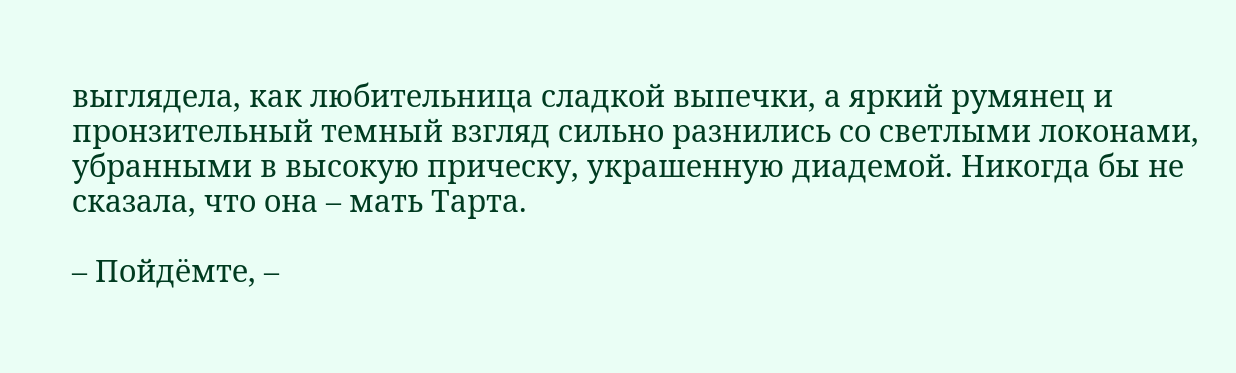выглядела, как любительница сладкой выпечки, а яркий румянец и пронзительный темный взгляд сильно разнились со светлыми локонами, убранными в высокую прическу, украшенную диадемой. Никогда бы не сказала, что она – мать Тарта.

– Пойдёмте, –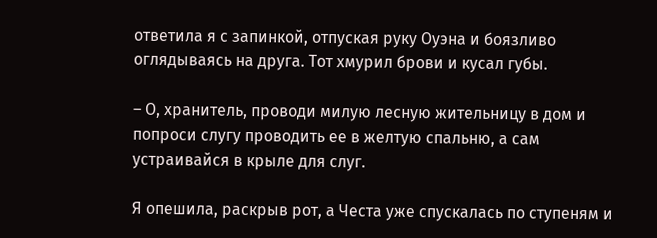ответила я с запинкой, отпуская руку Оуэна и боязливо оглядываясь на друга. Тот хмурил брови и кусал губы.

– О, хранитель, проводи милую лесную жительницу в дом и попроси слугу проводить ее в желтую спальню, а сам устраивайся в крыле для слуг.

Я опешила, раскрыв рот, а Честа уже спускалась по ступеням и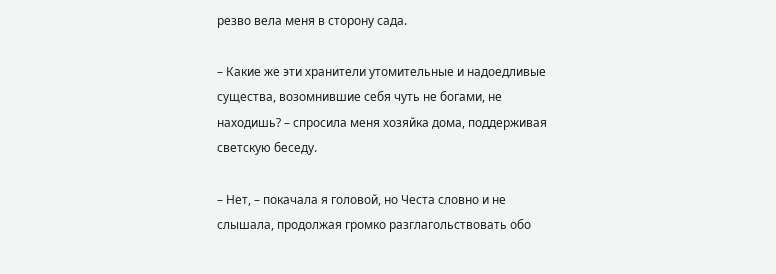резво вела меня в сторону сада.

– Какие же эти хранители утомительные и надоедливые существа, возомнившие себя чуть не богами, не находишь? – спросила меня хозяйка дома, поддерживая светскую беседу.

– Нет, – покачала я головой, но Честа словно и не слышала, продолжая громко разглагольствовать обо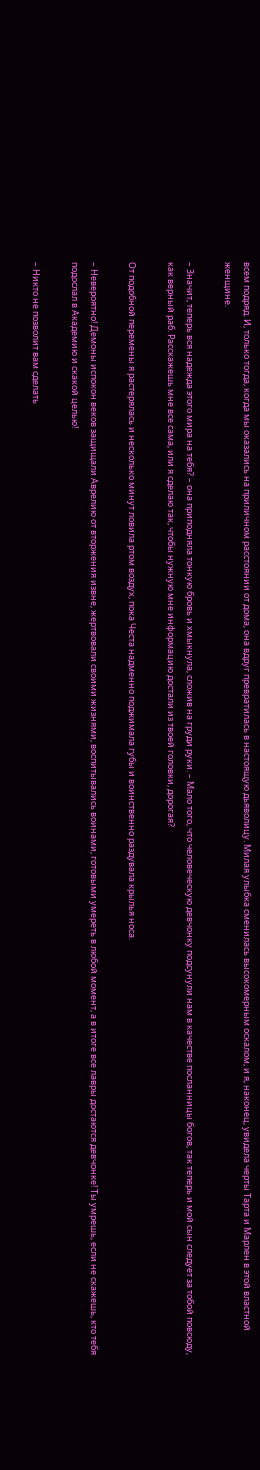всем подряд. И, только тогда, когда мы оказались на приличном расстоянии от дома, она вдруг превратилась в настоящую дьяволицу. Милая улыбка сменилась высокомерным оскалом, и я, наконец, увидела черты Тарта и Марлен в этой властной женщине.

– Значит, теперь вся надежда этого мира на тебя? – она приподняла тонкую бровь и хмыкнула, сложив на груди руки. – Мало того, что человеческую девчонку подсунули нам в качестве посланницы богов, так теперь и мой сын следует за тобой повсюду, как верный раб. Расскажешь мне все сама, или я сделаю так, чтобы нужную мне информацию достали из твоей головки, дорогая?

От подобной перемены я растерялась и несколько минут ловила ртом воздух, пока Честа надменно поджимала губы и воинственно раздувала крылья носа.

– Невероятно! Демоны испокон веков защищали Аврелию от вторжения извне, жертвовали своими жизнями, воспитывались воинами, готовыми умереть в любой момент, а в итоге все лавры достаются девчонке! Ты умрешь, если не скажешь, кто тебя подослал в Академию и скакой целью!

– Никто не позволит вам сделать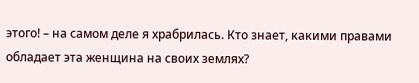этого! – на самом деле я храбрилась. Кто знает, какими правами обладает эта женщина на своих землях?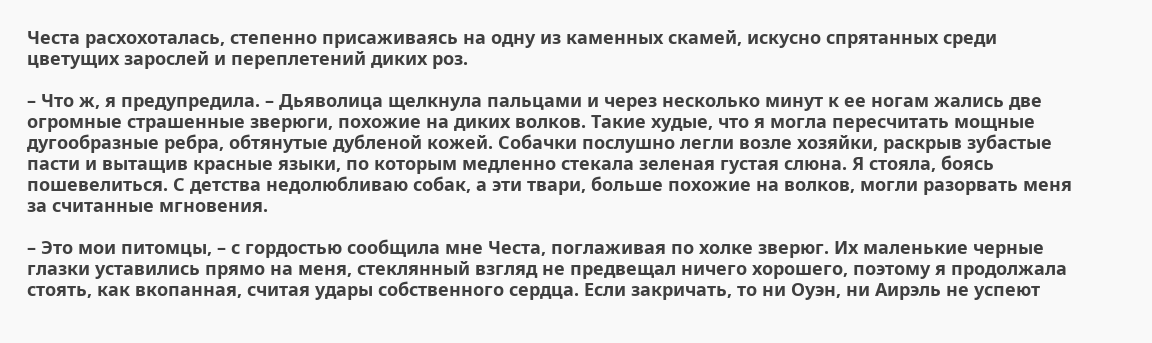Честа расхохоталась, степенно присаживаясь на одну из каменных скамей, искусно спрятанных среди цветущих зарослей и переплетений диких роз.

– Что ж, я предупредила. – Дьяволица щелкнула пальцами и через несколько минут к ее ногам жались две огромные страшенные зверюги, похожие на диких волков. Такие худые, что я могла пересчитать мощные дугообразные ребра, обтянутые дубленой кожей. Собачки послушно легли возле хозяйки, раскрыв зубастые пасти и вытащив красные языки, по которым медленно стекала зеленая густая слюна. Я стояла, боясь пошевелиться. С детства недолюбливаю собак, а эти твари, больше похожие на волков, могли разорвать меня за считанные мгновения.

– Это мои питомцы, – с гордостью сообщила мне Честа, поглаживая по холке зверюг. Их маленькие черные глазки уставились прямо на меня, стеклянный взгляд не предвещал ничего хорошего, поэтому я продолжала стоять, как вкопанная, считая удары собственного сердца. Если закричать, то ни Оуэн, ни Аирэль не успеют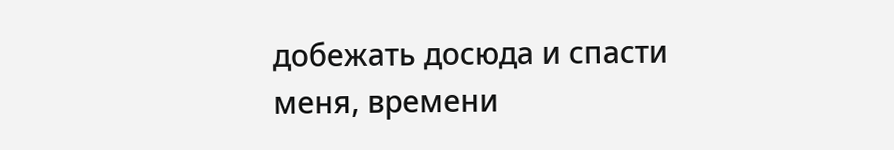добежать досюда и спасти меня, времени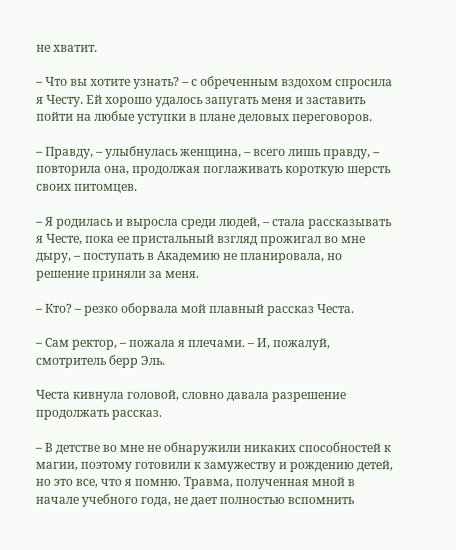не хватит.

– Что вы хотите узнать? – с обреченным вздохом спросила я Честу. Ей хорошо удалось запугать меня и заставить пойти на любые уступки в плане деловых переговоров.

– Правду, – улыбнулась женщина, – всего лишь правду, – повторила она, продолжая поглаживать короткую шерсть своих питомцев.

– Я родилась и выросла среди людей, – стала рассказывать я Честе, пока ее пристальный взгляд прожигал во мне дыру, – поступать в Академию не планировала, но решение приняли за меня.

– Кто? – резко оборвала мой плавный рассказ Честа.

– Сам ректор, – пожала я плечами. – И, пожалуй, смотритель берр Эль.

Честа кивнула головой, словно давала разрешение продолжать рассказ.

– В детстве во мне не обнаружили никаких способностей к магии, поэтому готовили к замужеству и рождению детей, но это все, что я помню. Травма, полученная мной в начале учебного года, не дает полностью вспомнить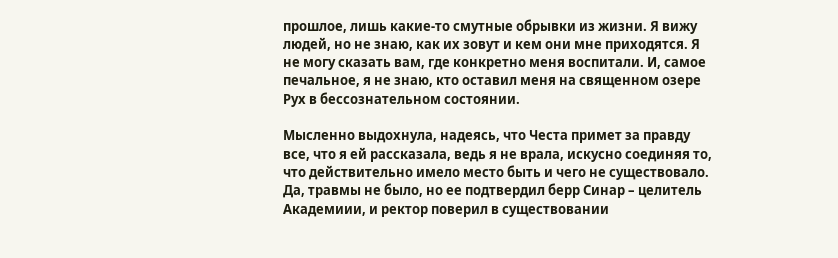прошлое, лишь какие-то смутные обрывки из жизни. Я вижу людей, но не знаю, как их зовут и кем они мне приходятся. Я не могу сказать вам, где конкретно меня воспитали. И, самое печальное, я не знаю, кто оставил меня на священном озере Рух в бессознательном состоянии.

Мысленно выдохнула, надеясь, что Честа примет за правду все, что я ей рассказала, ведь я не врала, искусно соединяя то, что действительно имело место быть и чего не существовало. Да, травмы не было, но ее подтвердил берр Синар – целитель Академиии, и ректор поверил в существовании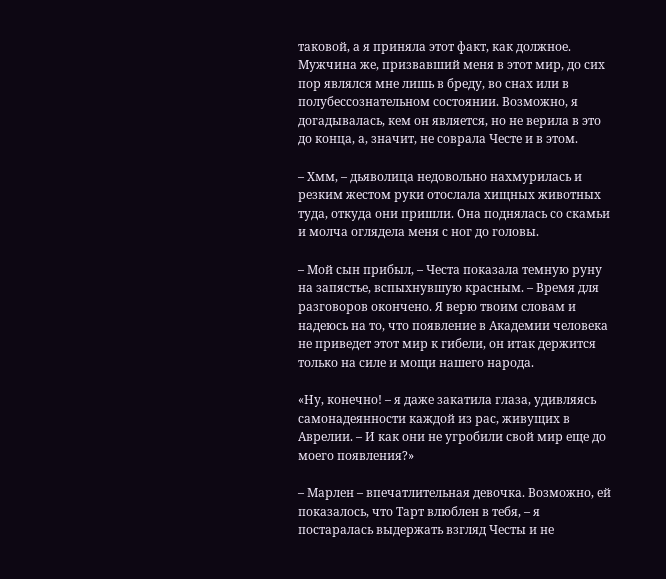таковой, а я приняла этот факт, как должное. Мужчина же, призвавший меня в этот мир, до сих пор являлся мне лишь в бреду, во снах или в полубессознательном состоянии. Возможно, я догадывалась, кем он является, но не верила в это до конца, а, значит, не соврала Честе и в этом.

– Хмм, – дьяволица недовольно нахмурилась и резким жестом руки отослала хищных животных туда, откуда они пришли. Она поднялась со скамьи и молча оглядела меня с ног до головы.

– Мой сын прибыл, – Честа показала темную руну на запястье, вспыхнувшую красным. – Время для разговоров окончено. Я верю твоим словам и надеюсь на то, что появление в Академии человека не приведет этот мир к гибели, он итак держится только на силе и мощи нашего народа.

«Ну, конечно! – я даже закатила глаза, удивляясь самонадеянности каждой из рас, живущих в Аврелии. – И как они не угробили свой мир еще до моего появления?»

– Марлен – впечатлительная девочка. Возможно, ей показалось, что Тарт влюблен в тебя, – я постаралась выдержать взгляд Честы и не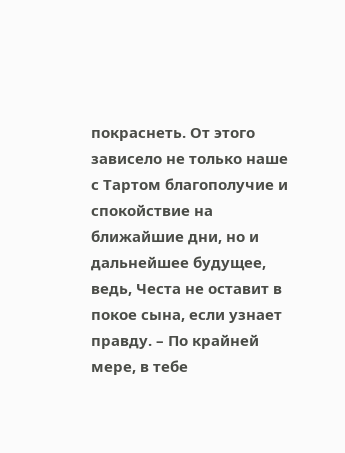покраснеть. От этого зависело не только наше с Тартом благополучие и спокойствие на ближайшие дни, но и дальнейшее будущее, ведь, Честа не оставит в покое сына, если узнает правду. – По крайней мере, в тебе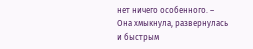нет ничего особенного. – Она хмыкнула, развернулась и быстрым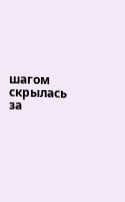шагом скрылась за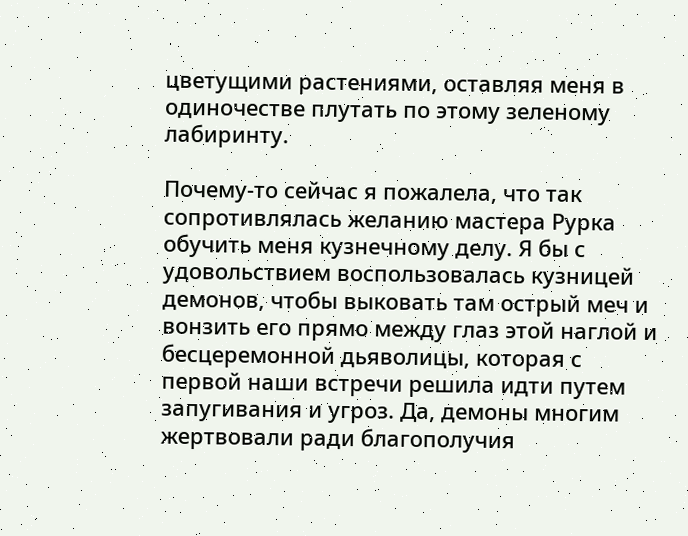цветущими растениями, оставляя меня в одиночестве плутать по этому зеленому лабиринту.

Почему-то сейчас я пожалела, что так сопротивлялась желанию мастера Рурка обучить меня кузнечному делу. Я бы с удовольствием воспользовалась кузницей демонов, чтобы выковать там острый меч и вонзить его прямо между глаз этой наглой и бесцеремонной дьяволицы, которая с первой наши встречи решила идти путем запугивания и угроз. Да, демоны многим жертвовали ради благополучия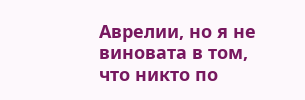Аврелии, но я не виновата в том, что никто по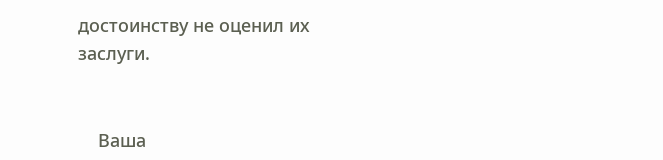достоинству не оценил их заслуги.


    Ваша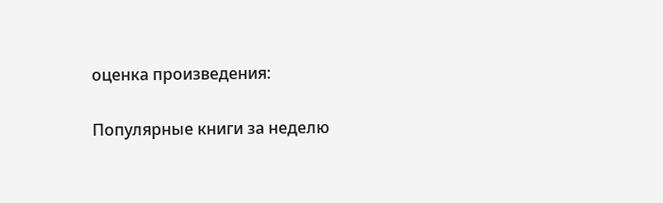оценка произведения:

Популярные книги за неделю